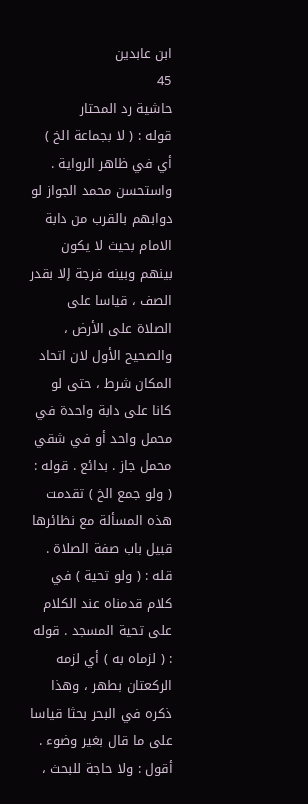ابن عابدين
45
حاشية رد المحتار
قوله : ( لا بجماعة الخ ) أي في ظاهر الرواية . واستحسن محمد الجواز لو دوابهم بالقرب من دابة الامام بحيث لا يكون بينهم وبينه فرجة إلا بقدر الصف ، قياسا على الصلاة على الأرض ، والصحيح الأول لان اتحاد المكان شرط ، حتى لو كانا على دابة واحدة في محمل واحد أو في شقي محمل جاز . بدائع . قوله : ( ولو جمع الخ ) تقدمت هذه المسألة مع نظائرها قبيل باب صفة الصلاة . قله : ( ولو تحية ) في كلام قدمناه عند الكلام على تحية المسجد . قوله : ( لزماه به ) أي لزمه الركعتان بطهر ، وهذا ذكره في البحر بحثا قياسا على ما قال بغير وضوء . أقول : ولا حاجة للبحث ،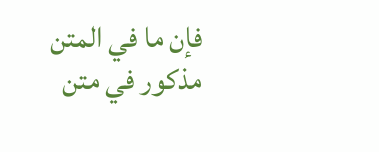فإن ما في المتن مذكور في متن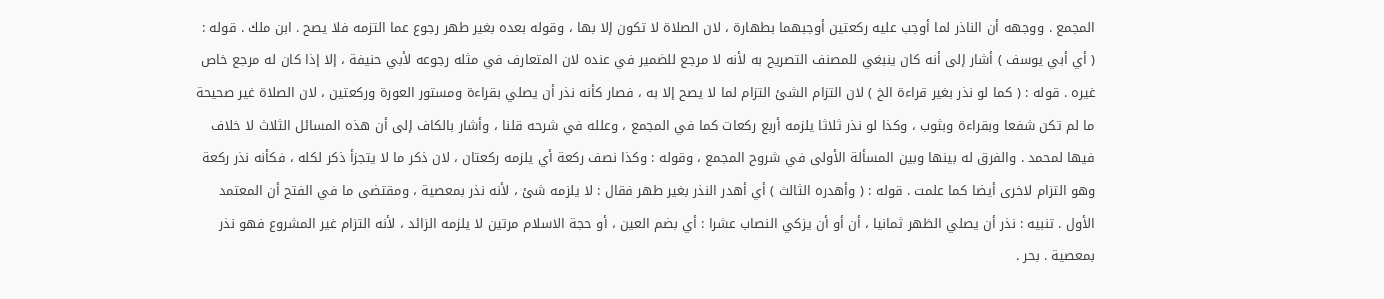المجمع . ووجهه أن الناذر لما أوجب عليه ركعتين أوجبهما بطهارة ، لان الصلاة لا تكون إلا بها ، وقوله بعده بغير طهر رجوع عما التزمه فلا يصح . ابن ملك . قوله : ( أي أبي يوسف ) أشار إلى أنه كان ينبغي للمصنف التصريح به لأنه لا مرجع للضمير في عنده لان المتعارف في مثله رجوعه لأبي حنيفة ، إلا إذا كان له مرجع خاص غيره . قوله : ( كما لو نذر بغير قراءة الخ ) لان التزام الشئ التزام لما لا يصح إلا به ، فصار كأنه نذر أن يصلي بقراءة ومستور العورة وركعتين ، لان الصلاة غير صحيحة ما لم تكن شفعا وبقراءة وبثوب ، وكذا لو نذر ثلاثا يلزمه أربع ركعات كما في المجمع ، وعلله في شرحه قلنا ، وأشار بالكاف إلى أن هذه المسائل الثلاث لا خلاف فيها لمحمد . والفرق له بينها وبين المسألة الأولى في شروح المجمع ، وقوله : وكذا نصف ركعة أي يلزمه ركعتان ، لان ذكر ما لا يتجزأ ذكر لكله ، فكأنه نذر ركعة وهو التزام لاخرى أيضا كما علمت . قوله : ( وأهدره الثالث ) أي أهدر النذر بغير طهر فقال : لا يلزمه شئ ، لأنه نذر بمعصية ، ومقتضى ما في الفتح أن المعتمد الأول . تنبيه : نذر أن يصلي الظهر ثمانيا ، أن أو أن يزكي النصاب عشرا : أي بضم العين ، أو حجة الاسلام مرتين لا يلزمه الزائد ، لأنه التزام غير المشروع فهو نذر بمعصية . بحر .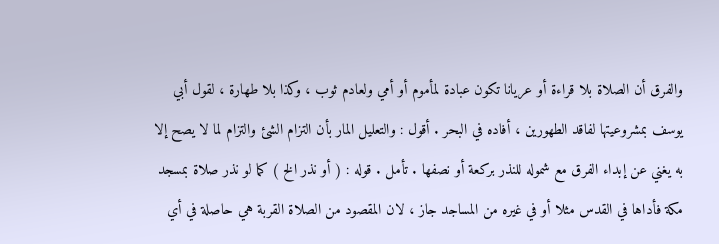والفرق أن الصلاة بلا قراءة أو عريانا تكون عبادة لمأموم أو أمي ولعادم ثوب ، وكذا بلا طهارة ، لقول أبي يوسف بمشروعيتها لفاقد الطهورين ، أفاده في البحر . أقول : والتعليل المار بأن التزام الشئ والتزام لما لا يصح إلا به يغني عن إبداء الفرق مع شموله للنذر بركعة أو نصفها . تأمل . قوله : ( أو نذر الخ ) كما لو نذر صلاة بمسجد مكة فأداها في القدس مثلا أو في غيره من المساجد جاز ، لان المقصود من الصلاة القربة هي حاصلة في أي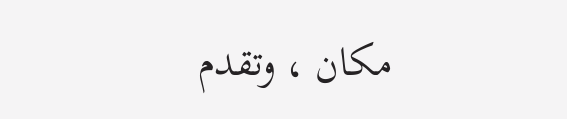مكان ، وتقدم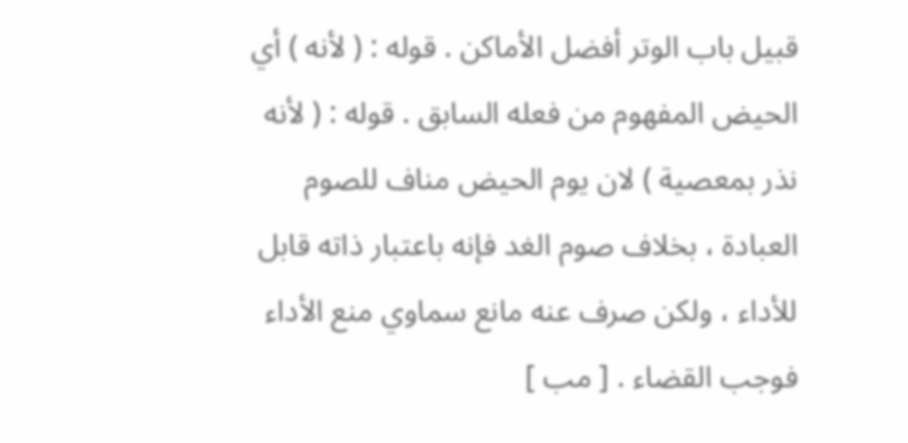قبيل باب الوتر أفضل الأماكن . قوله : ( لأنه ) أي الحيض المفهوم من فعله السابق . قوله : ( لأنه نذر بمعصية ) لان يوم الحيض مناف للصوم العبادة ، بخلاف صوم الغد فإنه باعتبار ذاته قابل للأداء ، ولكن صرف عنه مانع سماوي منع الأداء فوجب القضاء . [ مب ]